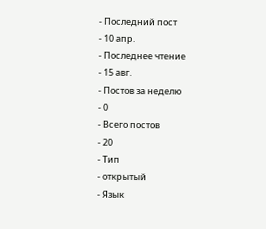- Последний пост
- 10 апр.
- Последнее чтение
- 15 авг.
- Постов за неделю
- 0
- Всего постов
- 20
- Тип
- открытый
- Язык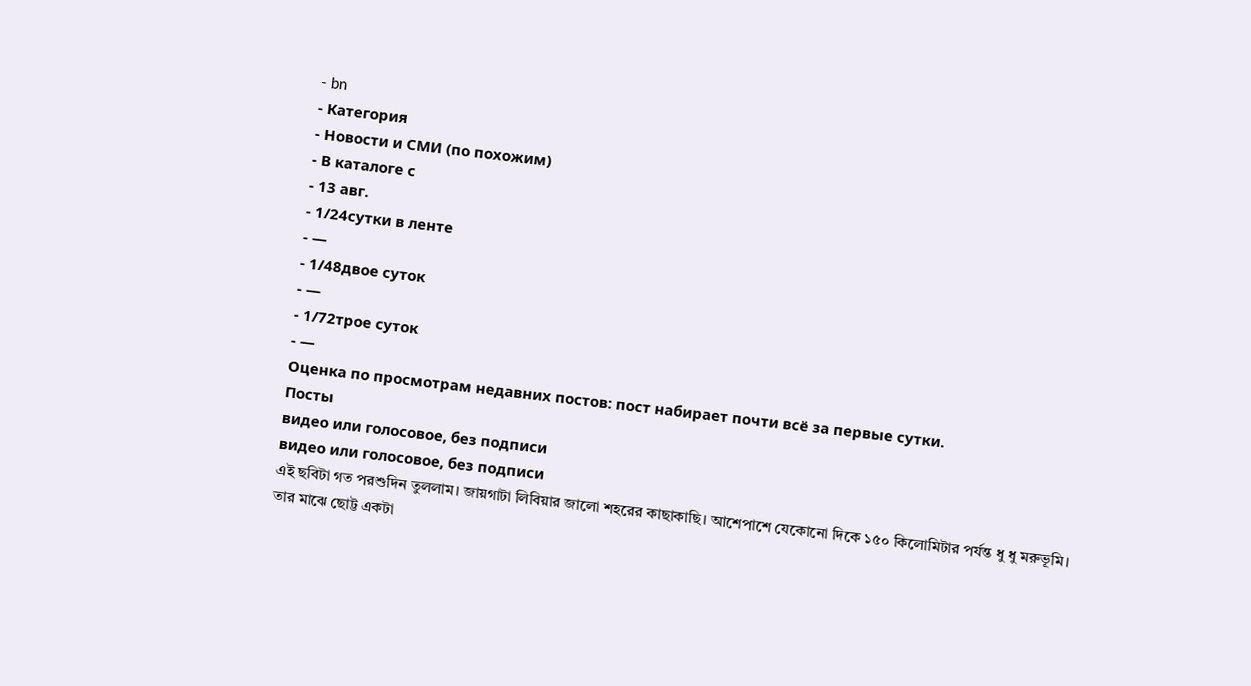- bn
- Категория
- Новости и СМИ (по похожим)
- В каталоге с
- 13 авг.
- 1/24сутки в ленте
- —
- 1/48двое суток
- —
- 1/72трое суток
- —
Оценка по просмотрам недавних постов: пост набирает почти всё за первые сутки.
Посты
видео или голосовое, без подписи
видео или голосовое, без подписи
এই ছবিটা গত পরশুদিন তুললাম। জায়গাটা লিবিয়ার জালো শহরের কাছাকাছি। আশেপাশে যেকোনো দিকে ১৫০ কিলোমিটার পর্যন্ত ধু ধু মরুভূমি। তার মাঝে ছোট্ট একটা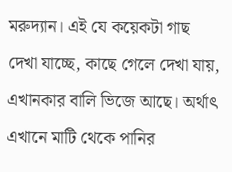মরুদ্যান। এই যে কয়েকটা গাছ দেখা যাচ্ছে, কাছে গেলে দেখা যায়, এখানকার বালি ভিজে আছে। অর্থাৎ এখানে মাটি থেকে পানির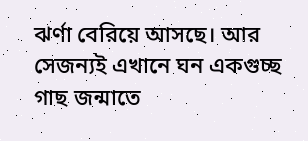ঝর্ণা বেরিয়ে আসছে। আর সেজন্যই এখানে ঘন একগুচ্ছ গাছ জন্মাতে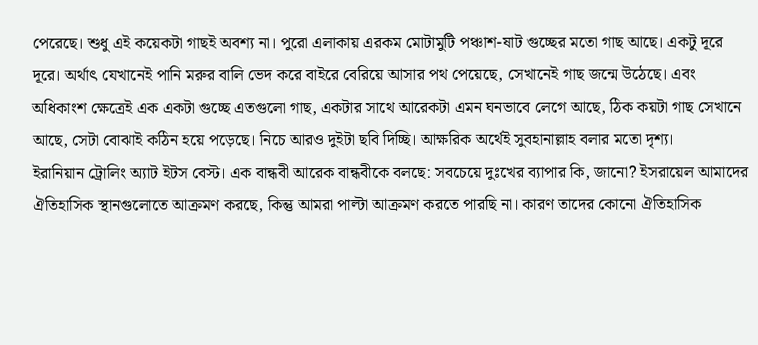পেরেছে। শুধু এই কয়েকটা গাছই অবশ্য না। পুরো এলাকায় এরকম মোটামুটি পঞ্চাশ-ষাট গুচ্ছের মতো গাছ আছে। একটু দূরে দূরে। অর্থাৎ যেখানেই পানি মরুর বালি ভেদ করে বাইরে বেরিয়ে আসার পথ পেয়েছে, সেখানেই গাছ জন্মে উঠেছে। এবং অধিকাংশ ক্ষেত্রেই এক একটা গুচ্ছে এতগুলো গাছ, একটার সাথে আরেকটা এমন ঘনভাবে লেগে আছে, ঠিক কয়টা গাছ সেখানে আছে, সেটা বোঝাই কঠিন হয়ে পড়েছে। নিচে আরও দুইটা ছবি দিচ্ছি। আক্ষরিক অর্থেই সুবহানাল্লাহ বলার মতো দৃশ্য।
ইরানিয়ান ট্রোলিং অ্যাট ইটস বেস্ট। এক বান্ধবী আরেক বান্ধবীকে বলছে: সবচেয়ে দুঃখের ব্যাপার কি, জানো? ইসরায়েল আমাদের ঐতিহাসিক স্থানগুলোতে আক্রমণ করছে, কিন্তু আমরা পাল্টা আক্রমণ করতে পারছি না। কারণ তাদের কোনো ঐতিহাসিক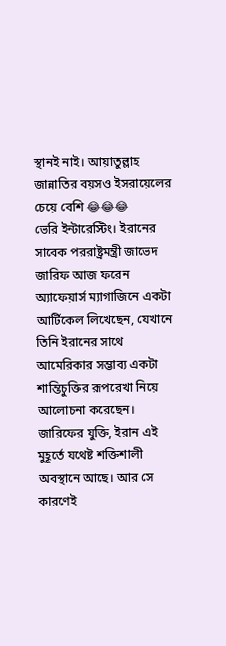স্থানই নাই। আয়াতুল্লাহ জান্নাতির বয়সও ইসরায়েলের চেয়ে বেশি 😂😂😂
ভেরি ইন্টারেস্টিং। ইরানের সাবেক পররাষ্ট্রমন্ত্রী জাভেদ জারিফ আজ ফরেন অ্যাফেয়ার্স ম্যাগাজিনে একটা আর্টিকেল লিখেছেন, যেখানে তিনি ইরানের সাথে আমেরিকার সম্ভাব্য একটা শান্তিচুক্তির রূপরেখা নিয়ে আলোচনা করেছেন। জারিফের যুক্তি, ইরান এই মুহূর্তে যথেষ্ট শক্তিশালী অবস্থানে আছে। আর সে কারণেই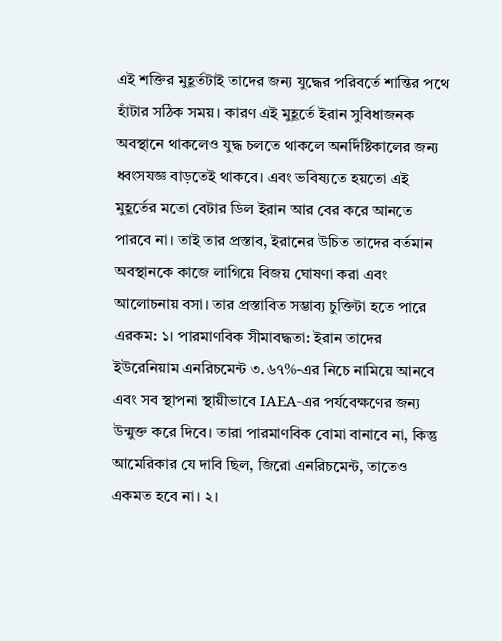এই শক্তির মুহূর্তটাই তাদের জন্য যুদ্ধের পরিবর্তে শান্তির পথে হাঁটার সঠিক সময়। কারণ এই মুহূর্তে ইরান সুবিধাজনক অবস্থানে থাকলেও যুদ্ধ চলতে থাকলে অনর্দিষ্টিকালের জন্য ধ্বংসযজ্ঞ বাড়তেই থাকবে। এবং ভবিষ্যতে হয়তো এই মুহূর্তের মতো বেটার ডিল ইরান আর বের করে আনতে পারবে না। তাই তার প্রস্তাব, ইরানের উচিত তাদের বর্তমান অবস্থানকে কাজে লাগিয়ে বিজয় ঘোষণা করা এবং আলোচনায় বসা। তার প্রস্তাবিত সম্ভাব্য চুক্তিটা হতে পারে এরকম: ১। পারমাণবিক সীমাবদ্ধতা: ইরান তাদের ইউরেনিয়াম এনরিচমেন্ট ৩.৬৭%-এর নিচে নামিয়ে আনবে এবং সব স্থাপনা স্থায়ীভাবে IAEA-এর পর্যবেক্ষণের জন্য উন্মুক্ত করে দিবে। তারা পারমাণবিক বোমা বানাবে না, কিন্তু আমেরিকার যে দাবি ছিল, জিরো এনরিচমেন্ট, তাতেও একমত হবে না। ২।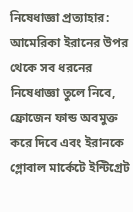নিষেধাজ্ঞা প্রত্যাহার: আমেরিকা ইরানের উপর থেকে সব ধরনের নিষেধাজ্ঞা তুলে নিবে, ফ্রোজেন ফান্ড অবমুক্ত করে দিবে এবং ইরানকে গ্লোবাল মার্কেটে ইন্টিগ্রেট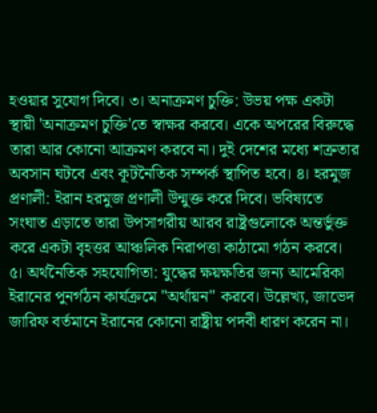হওয়ার সুযোগ দিবে। ৩। অনাক্রমণ চুক্তি: উভয় পক্ষ একটা স্থায়ী 'অনাক্রমণ চুক্তি'তে স্বাক্ষর করবে। একে অপরের বিরুদ্ধে তারা আর কোনো আক্রমণ করবে না। দুই দেশের মধ্যে শত্রুতার অবসান ঘটবে এবং কূটনৈতিক সম্পর্ক স্থাপিত হবে। ৪। হরমুজ প্রণালী: ইরান হরমুজ প্রণালী উন্মুক্ত করে দিবে। ভবিষ্যতে সংঘাত এড়াতে তারা উপসাগরীয় আরব রাষ্ট্রগুলোকে অন্তর্ভুক্ত করে একটা বৃহত্তর আঞ্চলিক নিরাপত্তা কাঠামো গঠন করবে। ৫। অর্থনৈতিক সহযোগিতা: যুদ্ধের ক্ষয়ক্ষতির জন্য আমেরিকা ইরানের পুনর্গঠন কার্যক্রমে "অর্থায়ন" করবে। উল্লেখ্য, জাভেদ জারিফ বর্তমানে ইরানের কোনো রাষ্ট্রীয় পদবী ধারণ করেন না।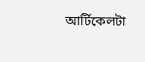আর্টিকেলটা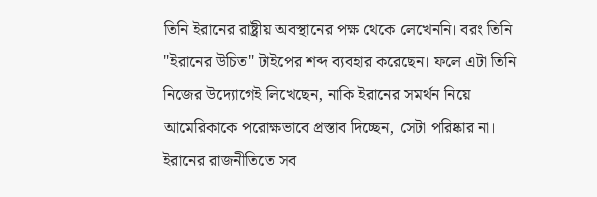তিনি ইরানের রাষ্ট্রীয় অবস্থানের পক্ষ থেকে লেখেননি। বরং তিনি "ইরানের উচিত" টাইপের শব্দ ব্যবহার করেছেন। ফলে এটা তিনি নিজের উদ্যোগেই লিখেছেন, নাকি ইরানের সমর্থন নিয়ে আমেরিকাকে পরোক্ষভাবে প্রস্তাব দিচ্ছেন, সেটা পরিষ্কার না। ইরানের রাজনীতিতে সব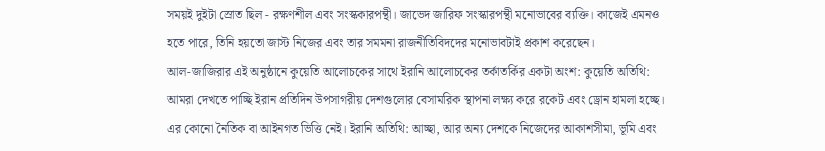সময়ই দুইটা স্রোত ছিল - রক্ষণশীল এবং সংস্ককারপন্থী। জাভেদ জারিফ সংস্কারপন্থী মনোভাবের ব্যক্তি। কাজেই এমনও হতে পারে, তিনি হয়তো জাস্ট নিজের এবং তার সমমনা রাজনীতিবিদদের মনোভাবটাই প্রকাশ করেছেন।
আল-জাজিরার এই অনুষ্ঠানে কুয়েতি আলোচকের সাথে ইরানি আলোচকের তর্কাতর্কির একটা অংশ: কুয়েতি অতিথি: আমরা দেখতে পাচ্ছি ইরান প্রতিদিন উপসাগরীয় দেশগুলোর বেসামরিক স্থাপনা লক্ষ্য করে রকেট এবং ড্রোন হামলা হচ্ছে। এর কোনো নৈতিক বা আইনগত ভিত্তি নেই। ইরানি অতিথি: আচ্ছা, আর অন্য দেশকে নিজেদের আকাশসীমা, ভূমি এবং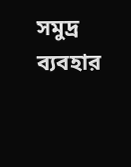সমুদ্র ব্যবহার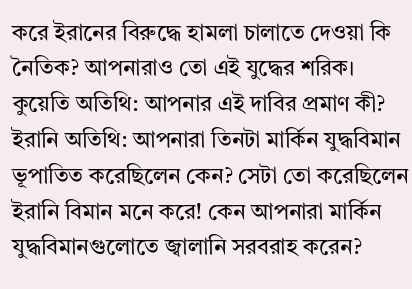করে ইরানের বিরুদ্ধে হামলা চালাতে দেওয়া কি নৈতিক? আপনারাও তো এই যুদ্ধের শরিক। কুয়েতি অতিথি: আপনার এই দাবির প্রমাণ কী? ইরানি অতিথি: আপনারা তিনটা মার্কিন যুদ্ধবিমান ভূপাতিত করেছিলেন কেন? সেটা তো করেছিলেন ইরানি বিমান মনে করে! কেন আপনারা মার্কিন যুদ্ধবিমানগুলোতে জ্বালানি সরবরাহ করেন?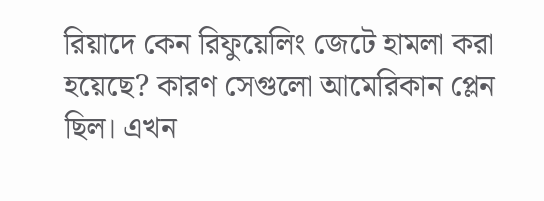রিয়াদে কেন রিফুয়েলিং জেটে হামলা করা হয়েছে? কারণ সেগুলো আমেরিকান প্লেন ছিল। এখন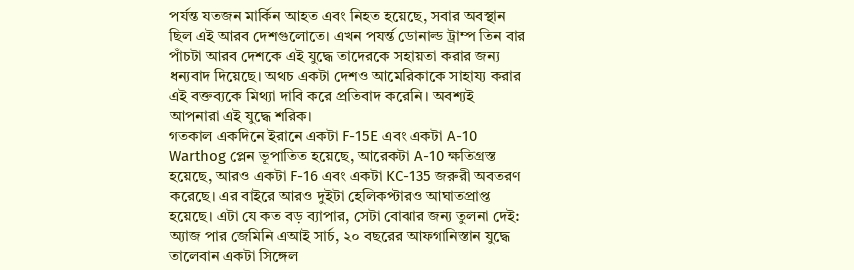পর্যন্ত যতজন মার্কিন আহত এবং নিহত হয়েছে, সবার অবস্থান ছিল এই আরব দেশগুলোতে। এখন পযর্ন্ত ডোনাল্ড ট্রাম্প তিন বার পাঁচটা আরব দেশকে এই যুদ্ধে তাদেরকে সহায়তা করার জন্য ধন্যবাদ দিয়েছে। অথচ একটা দেশও আমেরিকাকে সাহায্য করার এই বক্তব্যকে মিথ্যা দাবি করে প্রতিবাদ করেনি। অবশ্যই আপনারা এই যুদ্ধে শরিক।
গতকাল একদিনে ইরানে একটা F-15E এবং একটা A-10 Warthog প্লেন ভূপাতিত হয়েছে, আরেকটা A-10 ক্ষতিগ্রস্ত হয়েছে, আরও একটা F-16 এবং একটা KC-135 জরুরী অবতরণ করেছে। এর বাইরে আরও দুইটা হেলিকপ্টারও আঘাতপ্রাপ্ত হয়েছে। এটা যে কত বড় ব্যাপার, সেটা বোঝার জন্য তুলনা দেই: অ্যাজ পার জেমিনি এআই সার্চ, ২০ বছরের আফগানিস্তান যুদ্ধে তালেবান একটা সিঙ্গেল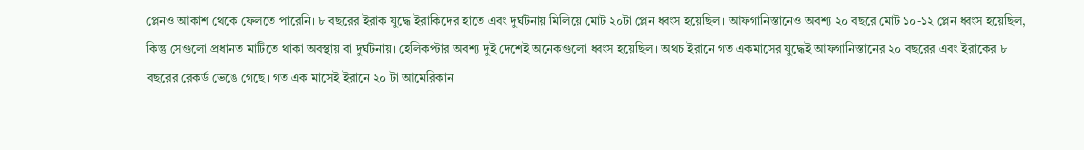প্লেনও আকাশ থেকে ফেলতে পারেনি। ৮ বছরের ইরাক যুদ্ধে ইরাকিদের হাতে এবং দুর্ঘটনায় মিলিয়ে মোট ২০টা প্লেন ধ্বংস হয়েছিল। আফগানিস্তানেও অবশ্য ২০ বছরে মোট ১০-১২ প্লেন ধ্বংস হয়েছিল, কিন্তু সেগুলো প্রধানত মাটিতে থাকা অবস্থায় বা দুর্ঘটনায়। হেলিকপ্টার অবশ্য দুই দেশেই অনেকগুলো ধ্বংস হয়েছিল। অথচ ইরানে গত একমাসের যুদ্ধেই আফগানিস্তানের ২০ বছরের এবং ইরাকের ৮ বছরের রেকর্ড ভেঙে গেছে। গত এক মাসেই ইরানে ২০ টা আমেরিকান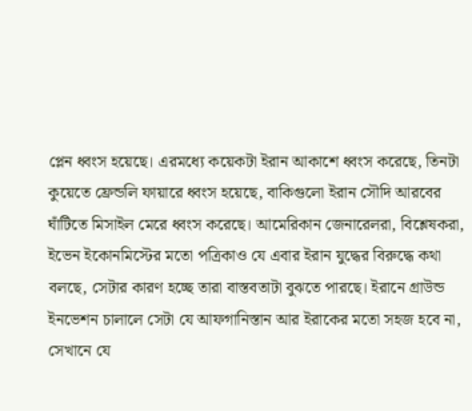প্লেন ধ্বংস হয়েছে। এরমধ্যে কয়েকটা ইরান আকাশে ধ্বংস করেছে, তিনটা কুয়েতে ফ্রেন্ডলি ফায়ারে ধ্বংস হয়েছে, বাকিগুলো ইরান সৌদি আরবের ঘাঁটিতে মিসাইল মেরে ধ্বংস করেছে। আমেরিকান জেনারেলরা, বিশ্লেষকরা, ইভেন ইকোনমিস্টের মতো পত্রিকাও যে এবার ইরান যুদ্ধের বিরুদ্ধে কথা বলছে, সেটার কারণ হচ্ছে তারা বাস্তবতাটা বুঝতে পারছে। ইরানে গ্রাউন্ড ইনভেশন চালালে সেটা যে আফগানিস্তান আর ইরাকের মতো সহজ হবে না, সেখানে যে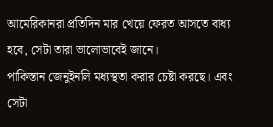আমেরিকানরা প্রতিদিন মার খেয়ে ফেরত আসতে বাধ্য হবে, সেটা তারা ভালোভাবেই জানে।
পাকিস্তান জেনুইনলি মধ্যস্থতা করার চেষ্টা করছে। এবং সেটা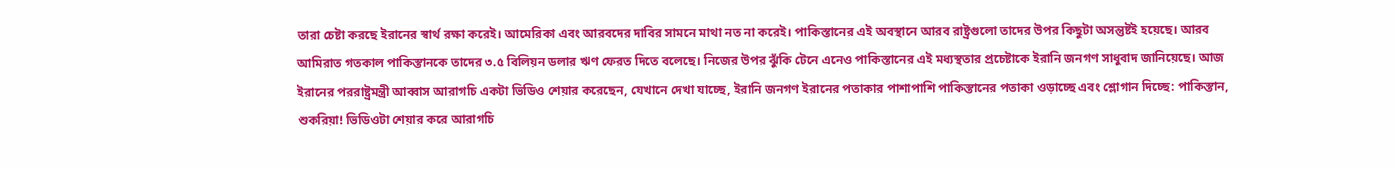তারা চেষ্টা করছে ইরানের স্বার্থ রক্ষা করেই। আমেরিকা এবং আরবদের দাবির সামনে মাথা নত না করেই। পাকিস্তানের এই অবস্থানে আরব রাষ্ট্রগুলো তাদের উপর কিছুটা অসন্তুষ্টই হয়েছে। আরব আমিরাত গতকাল পাকিস্তানকে তাদের ৩.৫ বিলিয়ন ডলার ঋণ ফেরত দিতে বলেছে। নিজের উপর ঝুঁকি টেনে এনেও পাকিস্তানের এই মধ্যস্থতার প্রচেষ্টাকে ইরানি জনগণ সাধুবাদ জানিয়েছে। আজ ইরানের পররাষ্ট্রমন্ত্রী আব্বাস আরাগচি একটা ভিডিও শেয়ার করেছেন, যেখানে দেখা যাচ্ছে, ইরানি জনগণ ইরানের পতাকার পাশাপাশি পাকিস্তানের পতাকা ওড়াচ্ছে এবং শ্লোগান দিচ্ছে: পাকিস্তান, শুকরিয়া! ভিডিওটা শেয়ার করে আরাগচি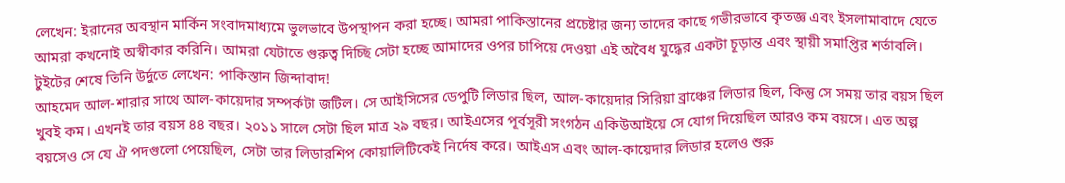লেখেন: ইরানের অবস্থান মার্কিন সংবাদমাধ্যমে ভুলভাবে উপস্থাপন করা হচ্ছে। আমরা পাকিস্তানের প্রচেষ্টার জন্য তাদের কাছে গভীরভাবে কৃতজ্ঞ এবং ইসলামাবাদে যেতে আমরা কখনোই অস্বীকার করিনি। আমরা যেটাতে গুরুত্ব দিচ্ছি সেটা হচ্ছে আমাদের ওপর চাপিয়ে দেওয়া এই অবৈধ যুদ্ধের একটা চূড়ান্ত এবং স্থায়ী সমাপ্তির শর্তাবলি। টুইটের শেষে তিনি উর্দুতে লেখেন: পাকিস্তান জিন্দাবাদ!
আহমেদ আল-শারার সাথে আল-কায়েদার সম্পর্কটা জটিল। সে আইসিসের ডেপুটি লিডার ছিল, আল-কায়েদার সিরিয়া ব্রাঞ্চের লিডার ছিল, কিন্তু সে সময় তার বয়স ছিল খুবই কম। এখনই তার বয়স ৪৪ বছর। ২০১১ সালে সেটা ছিল মাত্র ২৯ বছর। আইএসের পূর্বসূরী সংগঠন একিউআইয়ে সে যোগ দিয়েছিল আরও কম বয়সে। এত অল্প বয়সেও সে যে ঐ পদগুলো পেয়েছিল, সেটা তার লিডারশিপ কোয়ালিটিকেই নির্দেষ করে। আইএস এবং আল-কায়েদার লিডার হলেও শুরু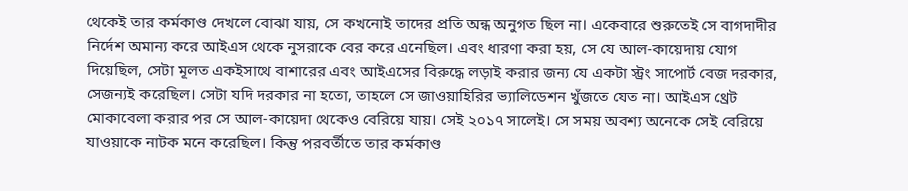থেকেই তার কর্মকাণ্ড দেখলে বোঝা যায়, সে কখনোই তাদের প্রতি অন্ধ অনুগত ছিল না। একেবারে শুরুতেই সে বাগদাদীর নির্দেশ অমান্য করে আইএস থেকে নুসরাকে বের করে এনেছিল। এবং ধারণা করা হয়, সে যে আল-কায়েদায় যোগ দিয়েছিল, সেটা মূলত একইসাথে বাশারের এবং আইএসের বিরুদ্ধে লড়াই করার জন্য যে একটা স্ট্রং সাপোর্ট বেজ দরকার, সেজন্যই করেছিল। সেটা যদি দরকার না হতো, তাহলে সে জাওয়াহিরির ভ্যালিডেশন খুঁজতে যেত না। আইএস থ্রেট মোকাবেলা করার পর সে আল-কায়েদা থেকেও বেরিয়ে যায়। সেই ২০১৭ সালেই। সে সময় অবশ্য অনেকে সেই বেরিয়ে যাওয়াকে নাটক মনে করেছিল। কিন্তু পরবর্তীতে তার কর্মকাণ্ড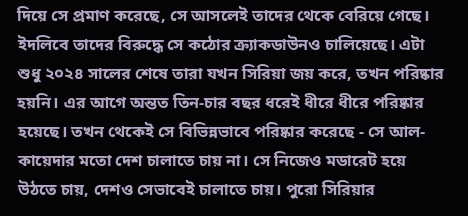দিয়ে সে প্রমাণ করেছে, সে আসলেই তাদের থেকে বেরিয়ে গেছে। ইদলিবে তাদের বিরুদ্ধে সে কঠোর ক্র্যাকডাউনও চালিয়েছে। এটা শুধু ২০২৪ সালের শেষে তারা যখন সিরিয়া জয় করে, তখন পরিষ্কার হয়নি। এর আগে অন্তত তিন-চার বছর ধরেই ধীরে ধীরে পরিষ্কার হয়েছে। তখন থেকেই সে বিভিন্নভাবে পরিষ্কার করেছে - সে আল-কায়েদার মতো দেশ চালাতে চায় না। সে নিজেও মডারেট হয়ে উঠতে চায়, দেশও সেভাবেই চালাতে চায়। পুরো সিরিয়ার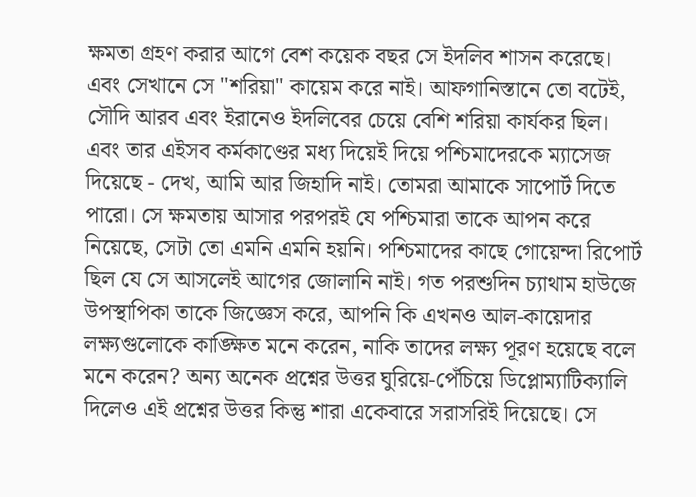ক্ষমতা গ্রহণ করার আগে বেশ কয়েক বছর সে ইদলিব শাসন করেছে। এবং সেখানে সে "শরিয়া" কায়েম করে নাই। আফগানিস্তানে তো বটেই, সৌদি আরব এবং ইরানেও ইদলিবের চেয়ে বেশি শরিয়া কার্যকর ছিল। এবং তার এইসব কর্মকাণ্ডের মধ্য দিয়েই দিয়ে পশ্চিমাদেরকে ম্যাসেজ দিয়েছে - দেখ, আমি আর জিহাদি নাই। তোমরা আমাকে সাপোর্ট দিতে পারো। সে ক্ষমতায় আসার পরপরই যে পশ্চিমারা তাকে আপন করে নিয়েছে, সেটা তো এমনি এমনি হয়নি। পশ্চিমাদের কাছে গোয়েন্দা রিপোর্ট ছিল যে সে আসলেই আগের জোলানি নাই। গত পরশুদিন চ্যাথাম হাউজে উপস্থাপিকা তাকে জিজ্ঞেস করে, আপনি কি এখনও আল-কায়েদার লক্ষ্যগুলোকে কাঙ্ক্ষিত মনে করেন, নাকি তাদের লক্ষ্য পূরণ হয়েছে বলে মনে করেন? অন্য অনেক প্রশ্নের উত্তর ঘুরিয়ে-পেঁচিয়ে ডিপ্লোম্যাটিক্যালি দিলেও এই প্রশ্নের উত্তর কিন্তু শারা একেবারে সরাসরিই দিয়েছে। সে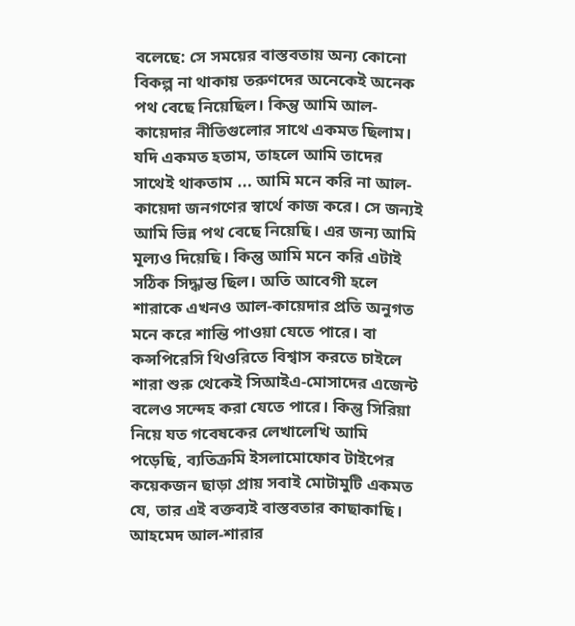বলেছে: সে সময়ের বাস্তবতায় অন্য কোনো বিকল্প না থাকায় তরুণদের অনেকেই অনেক পথ বেছে নিয়েছিল। কিন্তু আমি আল-কায়েদার নীতিগুলোর সাথে একমত ছিলাম। যদি একমত হতাম, তাহলে আমি তাদের সাথেই থাকতাম ... আমি মনে করি না আল-কায়েদা জনগণের স্বার্থে কাজ করে। সে জন্যই আমি ভিন্ন পথ বেছে নিয়েছি। এর জন্য আমি মূল্যও দিয়েছি। কিন্তু আমি মনে করি এটাই সঠিক সিদ্ধান্ত ছিল। অতি আবেগী হলে শারাকে এখনও আল-কায়েদার প্রতি অনুগত মনে করে শান্তি পাওয়া যেতে পারে। বা কন্সপিরেসি থিওরিতে বিশ্বাস করতে চাইলে শারা শুরু থেকেই সিআইএ-মোসাদের এজেন্ট বলেও সন্দেহ করা যেতে পারে। কিন্তু সিরিয়া নিয়ে যত গবেষকের লেখালেখি আমি পড়েছি, ব্যতিক্রমি ইসলামোফোব টাইপের কয়েকজন ছাড়া প্রায় সবাই মোটামুটি একমত যে, তার এই বক্তব্যই বাস্তবতার কাছাকাছি।
আহমেদ আল-শারার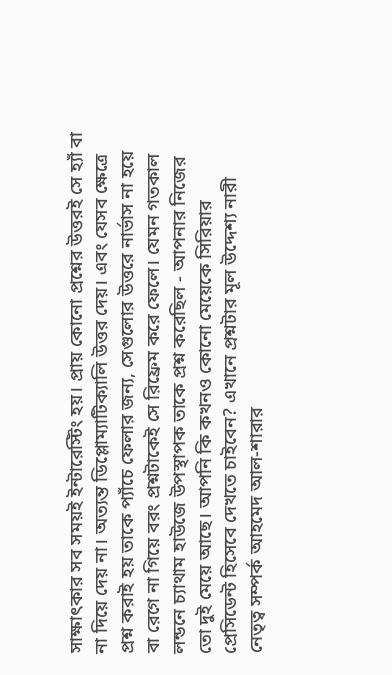সাক্ষাৎকার সব সময়ই ইন্টারেস্টিং হয়। প্রায় কোনো প্রশ্নের উত্তরই সে হ্যাঁ বা না দিয়ে দেয় না। অত্যন্ত ডিপ্লোম্যাটিক্যালি উত্তর দেয়। এবং যেসব ক্ষেত্রে প্রশ্ন করাই হয় তাকে প্যাঁচে ফেলার জন্য, সেগুলোর উত্তরে নার্ভাস না হয়ে বা রেগে না গিয়ে বরং প্রশ্নটাকেই সে রিফ্রেম করে ফেলে। যেমন গতকাল লন্ডনে চ্যাথাম হাউজে উপস্থাপক তাকে প্রশ্ন করেছিল - আপনার নিজের তো দুই মেয়ে আছে। আপনি কি কখনও কোনো মেয়েকে সিরিয়ার প্রেসিডেন্ট হিসেবে দেখতে চাইবেন? এখানে প্রশ্নটার মূল উদ্দেশ্য নারী নেতৃত্ব সম্পর্ক আহমেদ আল-শারার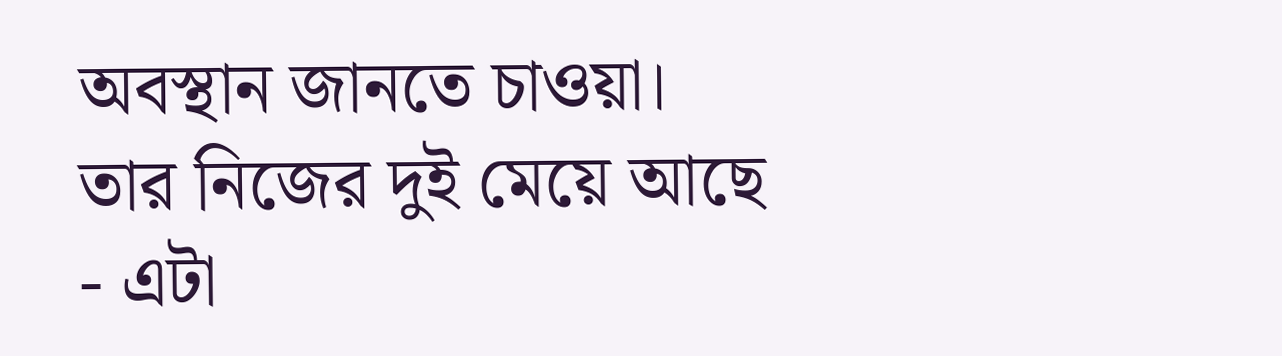অবস্থান জানতে চাওয়া। তার নিজের দুই মেয়ে আছে - এটা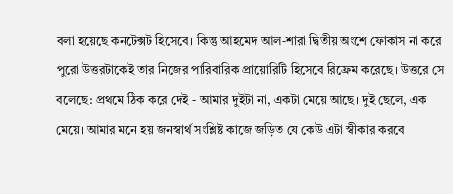বলা হয়েছে কনটেক্সট হিসেবে। কিন্তু আহমেদ আল-শারা দ্বিতীয় অংশে ফোকাস না করে পুরো উত্তরটাকেই তার নিজের পারিবারিক প্রায়োরিটি হিসেবে রিফ্রেম করেছে। উত্তরে সে বলেছে: প্রথমে ঠিক করে দেই - আমার দুইটা না, একটা মেয়ে আছে। দুই ছেলে, এক মেয়ে। আমার মনে হয় জনস্বার্থ সংশ্লিষ্ট কাজে জড়িত যে কেউ এটা স্বীকার করবে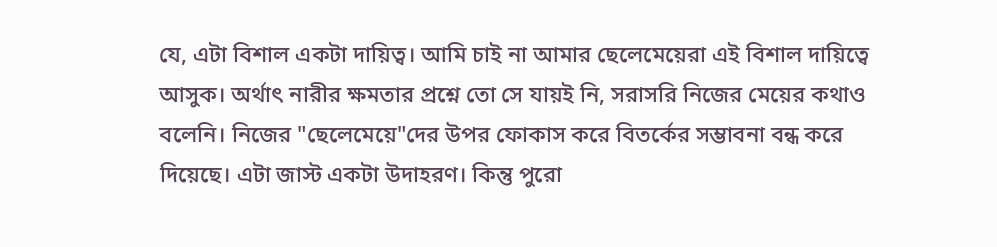যে, এটা বিশাল একটা দায়িত্ব। আমি চাই না আমার ছেলেমেয়েরা এই বিশাল দায়িত্বে আসুক। অর্থাৎ নারীর ক্ষমতার প্রশ্নে তো সে যায়ই নি, সরাসরি নিজের মেয়ের কথাও বলেনি। নিজের "ছেলেমেয়ে"দের উপর ফোকাস করে বিতর্কের সম্ভাবনা বন্ধ করে দিয়েছে। এটা জাস্ট একটা উদাহরণ। কিন্তু পুরো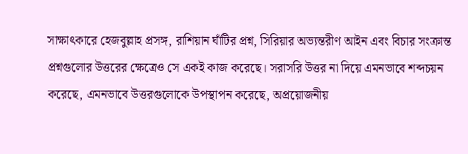সাক্ষাৎকারে হেজবুল্লাহ প্রসঙ্গ, রাশিয়ান ঘাঁটির প্রশ্ন, সিরিয়ার অভ্যন্তরীণ আইন এবং বিচার সংক্রান্ত প্রশ্নগুলোর উত্তরের ক্ষেত্রেও সে একই কাজ করেছে। সরাসরি উত্তর না দিয়ে এমনভাবে শব্দচয়ন করেছে, এমনভাবে উত্তরগুলোকে উপস্থাপন করেছে, অপ্রয়োজনীয়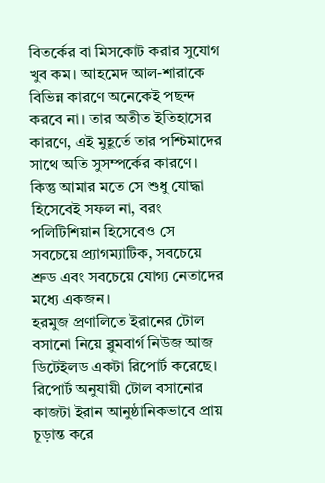বিতর্কের বা মিসকোট করার সুযোগ খুব কম। আহমেদ আল-শারাকে বিভিন্ন কারণে অনেকেই পছন্দ করবে না। তার অতীত ইতিহাসের কারণে, এই মুহূর্তে তার পশ্চিমাদের সাথে অতি সুসম্পর্কের কারণে। কিন্তু আমার মতে সে শুধু যোদ্ধা হিসেবেই সফল না, বরং পলিটিশিয়ান হিসেবেও সে সবচেয়ে প্র্যাগম্যাটিক, সবচেয়ে শ্রুড এবং সবচেয়ে যোগ্য নেতাদের মধ্যে একজন।
হরমুজ প্রণালিতে ইরানের টোল বসানো নিয়ে ব্লুমবার্গ নিউজ আজ ডিটেইলড একটা রিপোর্ট করেছে। রিপোর্ট অনুযায়ী টোল বসানোর কাজটা ইরান আনুষ্ঠানিকভাবে প্রায় চূড়ান্ত করে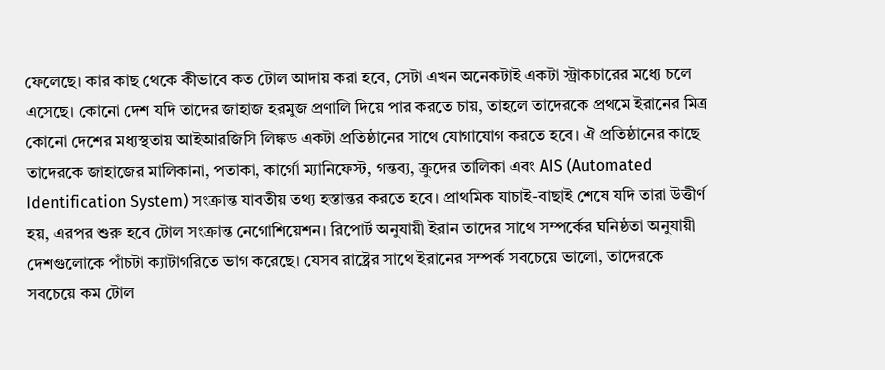ফেলেছে। কার কাছ থেকে কীভাবে কত টোল আদায় করা হবে, সেটা এখন অনেকটাই একটা স্ট্রাকচারের মধ্যে চলে এসেছে। কোনো দেশ যদি তাদের জাহাজ হরমুজ প্রণালি দিয়ে পার করতে চায়, তাহলে তাদেরকে প্রথমে ইরানের মিত্র কোনো দেশের মধ্যস্থতায় আইআরজিসি লিঙ্কড একটা প্রতিষ্ঠানের সাথে যোগাযোগ করতে হবে। ঐ প্রতিষ্ঠানের কাছে তাদেরকে জাহাজের মালিকানা, পতাকা, কার্গো ম্যানিফেস্ট, গন্তব্য, ক্রুদের তালিকা এবং AIS (Automated Identification System) সংক্রান্ত যাবতীয় তথ্য হস্তান্তর করতে হবে। প্রাথমিক যাচাই-বাছাই শেষে যদি তারা উত্তীর্ণ হয়, এরপর শুরু হবে টোল সংক্রান্ত নেগোশিয়েশন। রিপোর্ট অনুযায়ী ইরান তাদের সাথে সম্পর্কের ঘনিষ্ঠতা অনুযায়ী দেশগুলোকে পাঁচটা ক্যাটাগরিতে ভাগ করেছে। যেসব রাষ্ট্রের সাথে ইরানের সম্পর্ক সবচেয়ে ভালো, তাদেরকে সবচেয়ে কম টোল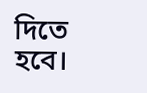দিতে হবে।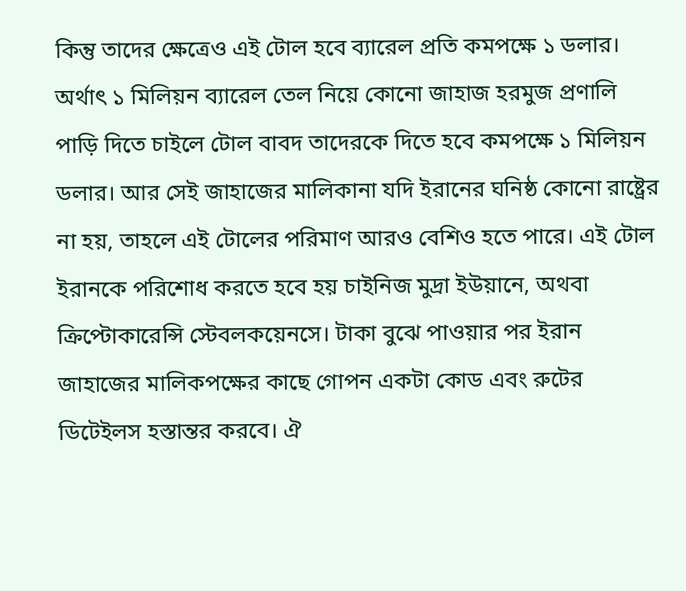কিন্তু তাদের ক্ষেত্রেও এই টোল হবে ব্যারেল প্রতি কমপক্ষে ১ ডলার। অর্থাৎ ১ মিলিয়ন ব্যারেল তেল নিয়ে কোনো জাহাজ হরমুজ প্রণালি পাড়ি দিতে চাইলে টোল বাবদ তাদেরকে দিতে হবে কমপক্ষে ১ মিলিয়ন ডলার। আর সেই জাহাজের মালিকানা যদি ইরানের ঘনিষ্ঠ কোনো রাষ্ট্রের না হয়, তাহলে এই টোলের পরিমাণ আরও বেশিও হতে পারে। এই টোল ইরানকে পরিশোধ করতে হবে হয় চাইনিজ মুদ্রা ইউয়ানে, অথবা ক্রিপ্টোকারেন্সি স্টেবলকয়েনসে। টাকা বুঝে পাওয়ার পর ইরান জাহাজের মালিকপক্ষের কাছে গোপন একটা কোড এবং রুটের ডিটেইলস হস্তান্তর করবে। ঐ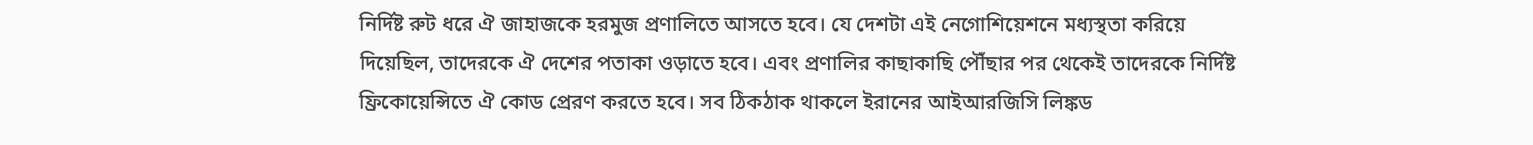নির্দিষ্ট রুট ধরে ঐ জাহাজকে হরমুজ প্রণালিতে আসতে হবে। যে দেশটা এই নেগোশিয়েশনে মধ্যস্থতা করিয়ে দিয়েছিল, তাদেরকে ঐ দেশের পতাকা ওড়াতে হবে। এবং প্রণালির কাছাকাছি পৌঁছার পর থেকেই তাদেরকে নির্দিষ্ট ফ্রিকোয়েন্সিতে ঐ কোড প্রেরণ করতে হবে। সব ঠিকঠাক থাকলে ইরানের আইআরজিসি লিঙ্কড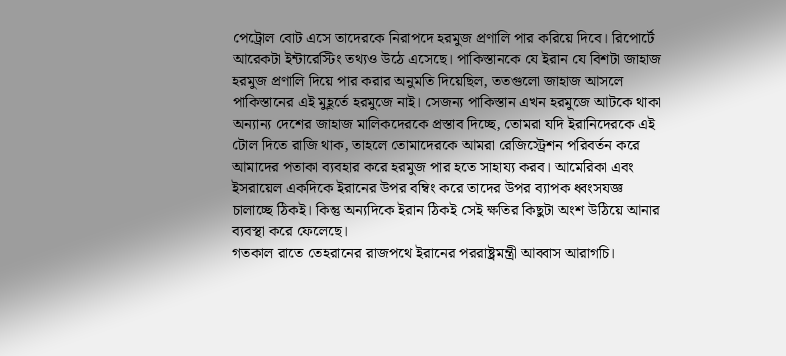পেট্রোল বোট এসে তাদেরকে নিরাপদে হরমুজ প্রণালি পার করিয়ে দিবে। রিপোর্টে আরেকটা ইন্টারেস্টিং তথ্যও উঠে এসেছে। পাকিস্তানকে যে ইরান যে বিশটা জাহাজ হরমুজ প্রণালি দিয়ে পার করার অনুমতি দিয়েছিল, ততগুলো জাহাজ আসলে পাকিস্তানের এই মুহূর্তে হরমুজে নাই। সেজন্য পাকিস্তান এখন হরমুজে আটকে থাকা অন্যান্য দেশের জাহাজ মালিকদেরকে প্রস্তাব দিচ্ছে, তোমরা যদি ইরানিদেরকে এই টোল দিতে রাজি থাক, তাহলে তোমাদেরকে আমরা রেজিস্ট্রেশন পরিবর্তন করে আমাদের পতাকা ব্যবহার করে হরমুজ পার হতে সাহায্য করব। আমেরিকা এবং ইসরায়েল একদিকে ইরানের উপর বম্বিং করে তাদের উপর ব্যাপক ধ্বংসযজ্ঞ চালাচ্ছে ঠিকই। কিন্তু অন্যদিকে ইরান ঠিকই সেই ক্ষতির কিছুটা অংশ উঠিয়ে আনার ব্যবস্থা করে ফেলেছে।
গতকাল রাতে তেহরানের রাজপথে ইরানের পররাষ্ট্রমন্ত্রী আব্বাস আরাগচি।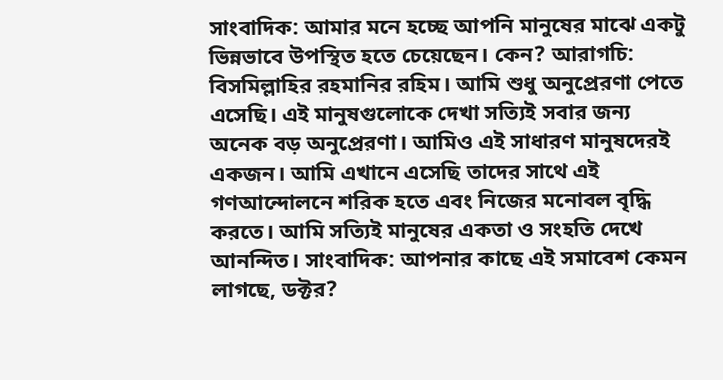সাংবাদিক: আমার মনে হচ্ছে আপনি মানুষের মাঝে একটু ভিন্নভাবে উপস্থিত হতে চেয়েছেন। কেন? আরাগচি: বিসমিল্লাহির রহমানির রহিম। আমি শুধু অনুপ্রেরণা পেতে এসেছি। এই মানুষগুলোকে দেখা সত্যিই সবার জন্য অনেক বড় অনুপ্রেরণা। আমিও এই সাধারণ মানুষদেরই একজন। আমি এখানে এসেছি তাদের সাথে এই গণআন্দোলনে শরিক হতে এবং নিজের মনোবল বৃদ্ধি করতে। আমি সত্যিই মানুষের একতা ও সংহতি দেখে আনন্দিত। সাংবাদিক: আপনার কাছে এই সমাবেশ কেমন লাগছে, ডক্টর?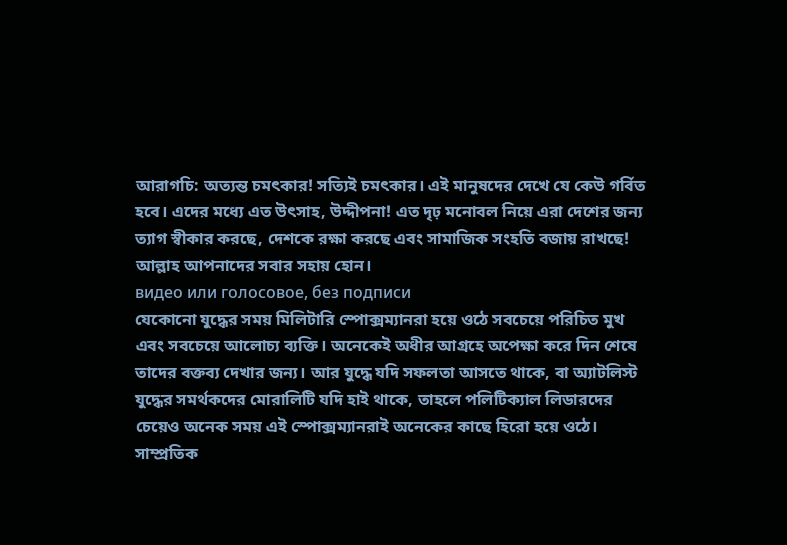আরাগচি: অত্যন্ত চমৎকার! সত্যিই চমৎকার। এই মানুষদের দেখে যে কেউ গর্বিত হবে। এদের মধ্যে এত উৎসাহ, উদ্দীপনা! এত দৃঢ় মনোবল নিয়ে এরা দেশের জন্য ত্যাগ স্বীকার করছে, দেশকে রক্ষা করছে এবং সামাজিক সংহতি বজায় রাখছে! আল্লাহ আপনাদের সবার সহায় হোন।
видео или голосовое, без подписи
যেকোনো যুদ্ধের সময় মিলিটারি স্পোক্সম্যানরা হয়ে ওঠে সবচেয়ে পরিচিত মুখ এবং সবচেয়ে আলোচ্য ব্যক্তি। অনেকেই অধীর আগ্রহে অপেক্ষা করে দিন শেষে তাদের বক্তব্য দেখার জন্য। আর যুদ্ধে যদি সফলতা আসতে থাকে, বা অ্যাটলিস্ট যুদ্ধের সমর্থকদের মোরালিটি যদি হাই থাকে, তাহলে পলিটিক্যাল লিডারদের চেয়েও অনেক সময় এই স্পোক্সম্যানরাই অনেকের কাছে হিরো হয়ে ওঠে। সাম্প্রতিক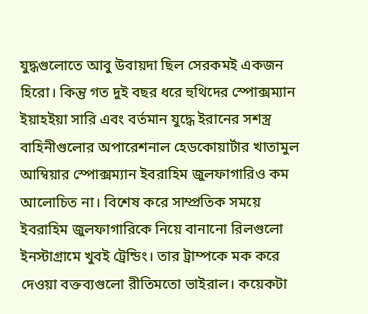যুদ্ধগুলোতে আবু উবায়দা ছিল সেরকমই একজন হিরো। কিন্তু গত দুই বছর ধরে হুথিদের স্পোক্সম্যান ইয়াহইয়া সারি এবং বর্তমান যুদ্ধে ইরানের সশস্ত্র বাহিনীগুলোর অপারেশনাল হেডকোয়ার্টার খাতামুল আম্বিয়ার স্পোক্সম্যান ইবরাহিম জুলফাগারিও কম আলোচিত না। বিশেষ করে সাম্প্রতিক সময়ে ইবরাহিম জুলফাগারিকে নিয়ে বানানো রিলগুলো ইনস্টাগ্রামে খুবই ট্রেন্ডিং। তার ট্রাম্পকে মক করে দেওয়া বক্তব্যগুলো রীতিমতো ভাইরাল। কয়েকটা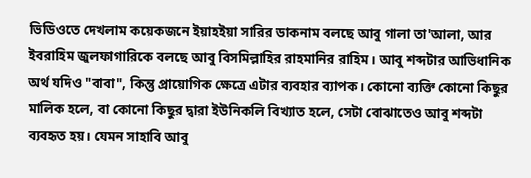ভিডিওতে দেখলাম কয়েকজনে ইয়াহইয়া সারির ডাকনাম বলছে আবু গালা তা'আলা, আর ইবরাহিম জুলফাগারিকে বলছে আবু বিসমিল্লাহির রাহমানির রাহিম। আবু শব্দটার আভিধানিক অর্থ যদিও "বাবা", কিন্তু প্রায়োগিক ক্ষেত্রে এটার ব্যবহার ব্যাপক। কোনো ব্যক্তি কোনো কিছুর মালিক হলে, বা কোনো কিছুর দ্বারা ইউনিকলি বিখ্যাত হলে, সেটা বোঝাতেও আবু শব্দটা ব্যবহৃত হয়। যেমন সাহাবি আবু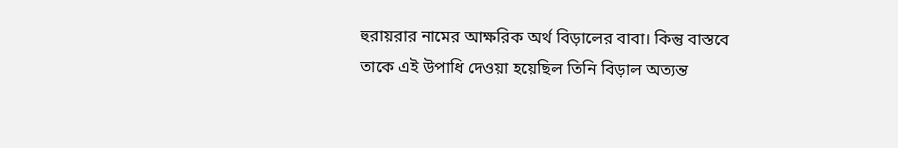হুরায়রার নামের আক্ষরিক অর্থ বিড়ালের বাবা। কিন্তু বাস্তবে তাকে এই উপাধি দেওয়া হয়েছিল তিনি বিড়াল অত্যন্ত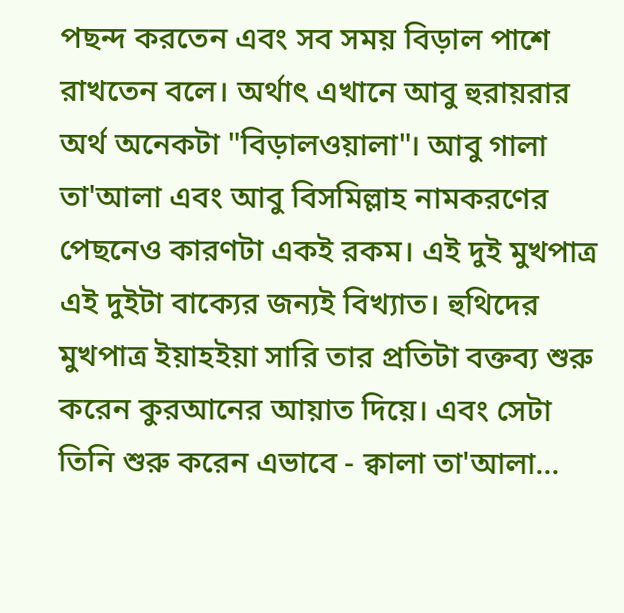পছন্দ করতেন এবং সব সময় বিড়াল পাশে রাখতেন বলে। অর্থাৎ এখানে আবু হুরায়রার অর্থ অনেকটা "বিড়ালওয়ালা"। আবু গালা তা'আলা এবং আবু বিসমিল্লাহ নামকরণের পেছনেও কারণটা একই রকম। এই দুই মুখপাত্র এই দুইটা বাক্যের জন্যই বিখ্যাত। হুথিদের মুখপাত্র ইয়াহইয়া সারি তার প্রতিটা বক্তব্য শুরু করেন কুরআনের আয়াত দিয়ে। এবং সেটা তিনি শুরু করেন এভাবে - ক্বালা তা'আলা...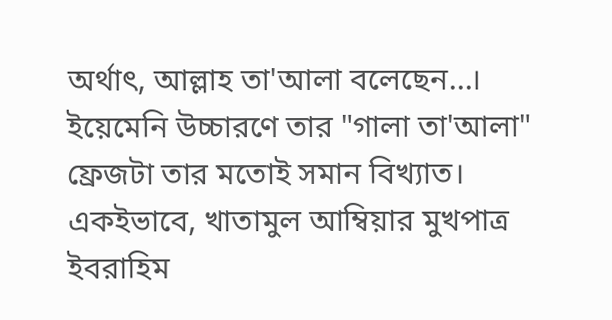অর্থাৎ, আল্লাহ তা'আলা বলেছেন...। ইয়েমেনি উচ্চারণে তার "গালা তা'আলা" ফ্রেজটা তার মতোই সমান বিখ্যাত। একইভাবে, খাতামুল আম্বিয়ার মুখপাত্র ইবরাহিম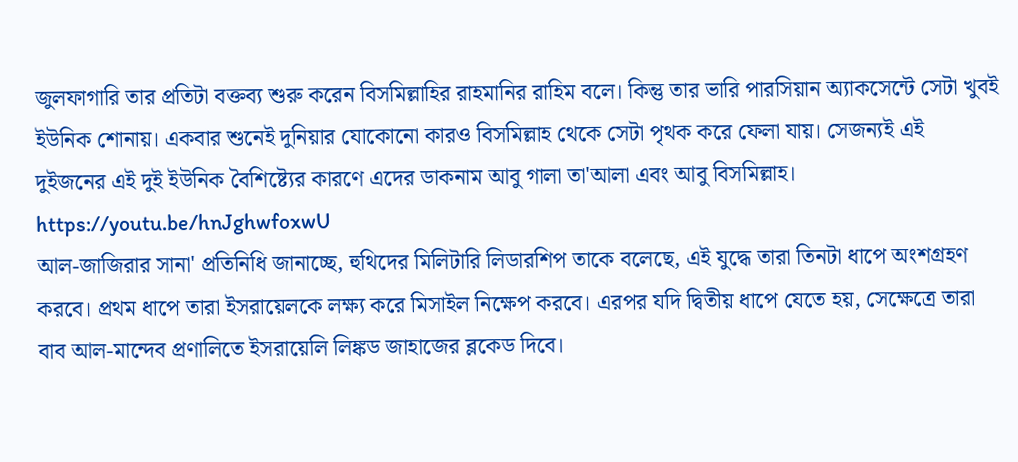জুলফাগারি তার প্রতিটা বক্তব্য শুরু করেন বিসমিল্লাহির রাহমানির রাহিম বলে। কিন্তু তার ভারি পারসিয়ান অ্যাকসেন্টে সেটা খুবই ইউনিক শোনায়। একবার শুনেই দুনিয়ার যোকোনো কারও বিসমিল্লাহ থেকে সেটা পৃথক করে ফেলা যায়। সেজন্যই এই দুইজনের এই দুই ইউনিক বৈশিষ্ট্যের কারণে এদের ডাকনাম আবু গালা তা'আলা এবং আবু বিসমিল্লাহ।
https://youtu.be/hnJghwfoxwU
আল-জাজিরার সানা' প্রতিনিধি জানাচ্ছে, হুথিদের মিলিটারি লিডারশিপ তাকে বলেছে, এই যুদ্ধে তারা তিনটা ধাপে অংশগ্রহণ করবে। প্রথম ধাপে তারা ইসরায়েলকে লক্ষ্য করে মিসাইল নিক্ষেপ করবে। এরপর যদি দ্বিতীয় ধাপে যেতে হয়, সেক্ষেত্রে তারা বাব আল-মান্দেব প্রণালিতে ইসরায়েলি লিঙ্কড জাহাজের ব্লকেড দিবে।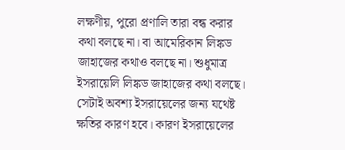লক্ষণীয়, পুরো প্রণালি তারা বন্ধ করার কথা বলছে না। বা আমেরিকান লিঙ্কড জাহাজের কথাও বলছে না। শুধুমাত্র ইসরায়েলি লিঙ্কড জাহাজের কথা বলছে। সেটাই অবশ্য ইসরায়েলের জন্য যথেষ্ট ক্ষতির কারণ হবে। কারণ ইসরায়েলের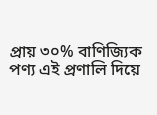প্রায় ৩০% বাণিজ্যিক পণ্য এই প্রণালি দিয়ে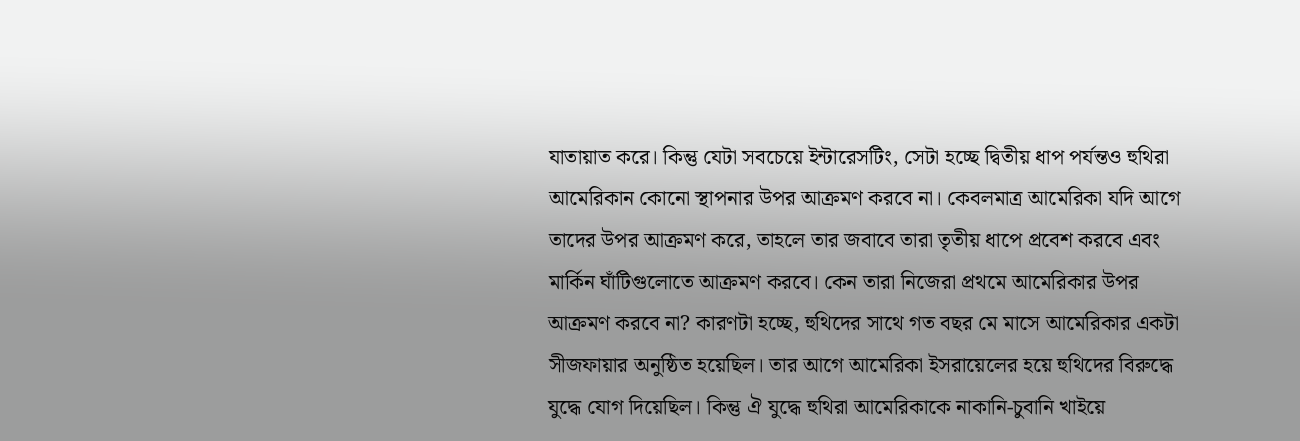যাতায়াত করে। কিন্তু যেটা সবচেয়ে ইন্টারেসটিং, সেটা হচ্ছে দ্বিতীয় ধাপ পর্যন্তও হুথিরা আমেরিকান কোনো স্থাপনার উপর আক্রমণ করবে না। কেবলমাত্র আমেরিকা যদি আগে তাদের উপর আক্রমণ করে, তাহলে তার জবাবে তারা তৃতীয় ধাপে প্রবেশ করবে এবং মার্কিন ঘাঁটিগুলোতে আক্রমণ করবে। কেন তারা নিজেরা প্রথমে আমেরিকার উপর আক্রমণ করবে না? কারণটা হচ্ছে, হুথিদের সাথে গত বছর মে মাসে আমেরিকার একটা সীজফায়ার অনুষ্ঠিত হয়েছিল। তার আগে আমেরিকা ইসরায়েলের হয়ে হুথিদের বিরুদ্ধে যুদ্ধে যোগ দিয়েছিল। কিন্তু ঐ যুদ্ধে হুথিরা আমেরিকাকে নাকানি-চুবানি খাইয়ে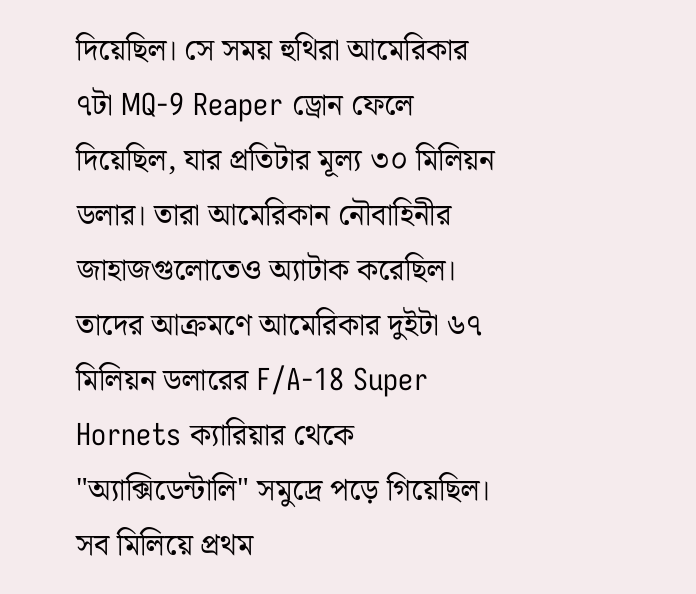দিয়েছিল। সে সময় হুথিরা আমেরিকার ৭টা MQ-9 Reaper ড্রোন ফেলে দিয়েছিল, যার প্রতিটার মূল্য ৩০ মিলিয়ন ডলার। তারা আমেরিকান নৌবাহিনীর জাহাজগুলোতেও অ্যাটাক করেছিল। তাদের আক্রমণে আমেরিকার দুইটা ৬৭ মিলিয়ন ডলারের F/A-18 Super Hornets ক্যারিয়ার থেকে "অ্যাক্সিডেন্টালি" সমুদ্রে পড়ে গিয়েছিল। সব মিলিয়ে প্রথম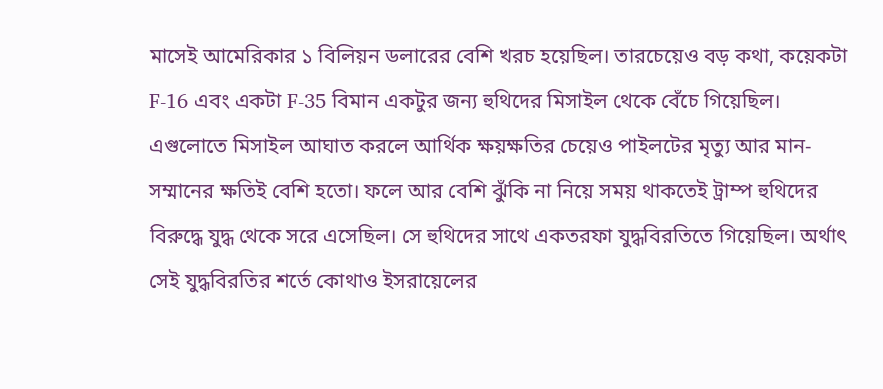মাসেই আমেরিকার ১ বিলিয়ন ডলারের বেশি খরচ হয়েছিল। তারচেয়েও বড় কথা, কয়েকটা F-16 এবং একটা F-35 বিমান একটুর জন্য হুথিদের মিসাইল থেকে বেঁচে গিয়েছিল। এগুলোতে মিসাইল আঘাত করলে আর্থিক ক্ষয়ক্ষতির চেয়েও পাইলটের মৃত্যু আর মান-সম্মানের ক্ষতিই বেশি হতো। ফলে আর বেশি ঝুঁকি না নিয়ে সময় থাকতেই ট্রাম্প হুথিদের বিরুদ্ধে যুদ্ধ থেকে সরে এসেছিল। সে হুথিদের সাথে একতরফা যুদ্ধবিরতিতে গিয়েছিল। অর্থাৎ সেই যুদ্ধবিরতির শর্তে কোথাও ইসরায়েলের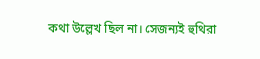কথা উল্লেখ ছিল না। সেজন্যই হুথিরা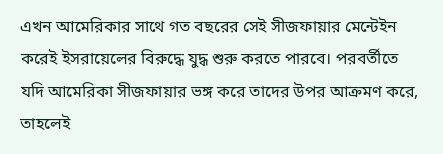এখন আমেরিকার সাথে গত বছরের সেই সীজফায়ার মেন্টেইন করেই ইসরায়েলের বিরুদ্ধে যুদ্ধ শুরু করতে পারবে। পরবর্তীতে যদি আমেরিকা সীজফায়ার ভঙ্গ করে তাদের উপর আক্রমণ করে, তাহলেই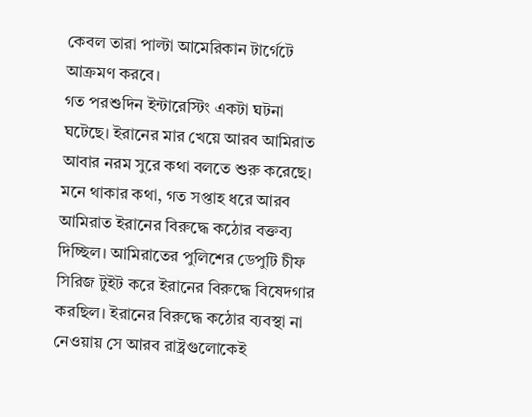কেবল তারা পাল্টা আমেরিকান টার্গেটে আক্রমণ করবে।
গত পরশুদিন ইন্টারেস্টিং একটা ঘটনা ঘটেছে। ইরানের মার খেয়ে আরব আমিরাত আবার নরম সুরে কথা বলতে শুরু করেছে। মনে থাকার কথা, গত সপ্তাহ ধরে আরব আমিরাত ইরানের বিরুদ্ধে কঠোর বক্তব্য দিচ্ছিল। আমিরাতের পুলিশের ডেপুটি চীফ সিরিজ টুইট করে ইরানের বিরুদ্ধে বিষেদগার করছিল। ইরানের বিরুদ্ধে কঠোর ব্যবস্থা না নেওয়ায় সে আরব রাষ্ট্রগুলোকেই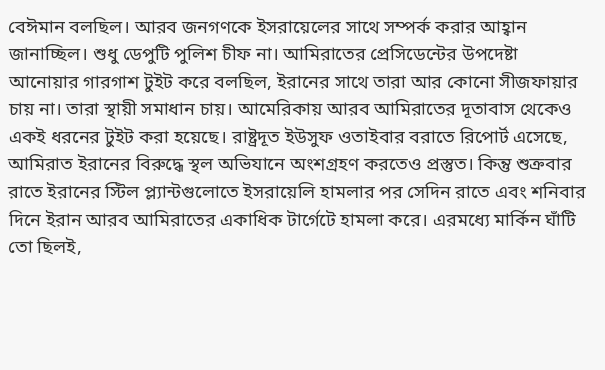বেঈমান বলছিল। আরব জনগণকে ইসরায়েলের সাথে সম্পর্ক করার আহ্বান জানাচ্ছিল। শুধু ডেপুটি পুলিশ চীফ না। আমিরাতের প্রেসিডেন্টের উপদেষ্টা আনোয়ার গারগাশ টুইট করে বলছিল, ইরানের সাথে তারা আর কোনো সীজফায়ার চায় না। তারা স্থায়ী সমাধান চায়। আমেরিকায় আরব আমিরাতের দূতাবাস থেকেও একই ধরনের টুইট করা হয়েছে। রাষ্ট্রদূত ইউসুফ ওতাইবার বরাতে রিপোর্ট এসেছে, আমিরাত ইরানের বিরুদ্ধে স্থল অভিযানে অংশগ্রহণ করতেও প্রস্তুত। কিন্তু শুক্রবার রাতে ইরানের স্টিল প্ল্যান্টগুলোতে ইসরায়েলি হামলার পর সেদিন রাতে এবং শনিবার দিনে ইরান আরব আমিরাতের একাধিক টার্গেটে হামলা করে। এরমধ্যে মার্কিন ঘাঁটি তো ছিলই,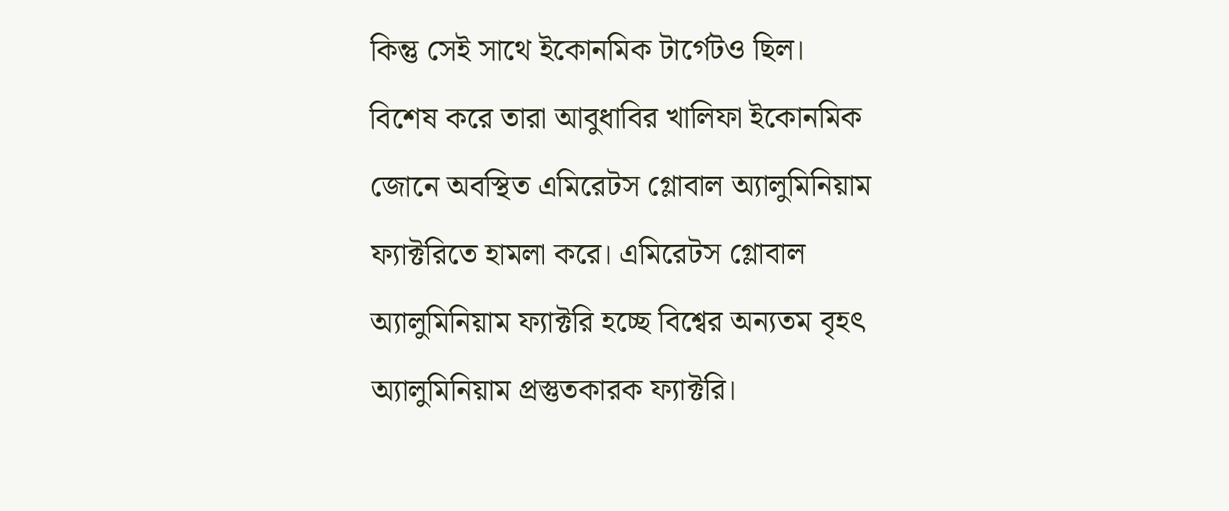কিন্তু সেই সাথে ইকোনমিক টার্গেটও ছিল। বিশেষ করে তারা আবুধাবির খালিফা ইকোনমিক জোনে অবস্থিত এমিরেটস গ্লোবাল অ্যালুমিনিয়াম ফ্যাক্টরিতে হামলা করে। এমিরেটস গ্লোবাল অ্যালুমিনিয়াম ফ্যাক্টরি হচ্ছে বিশ্বের অন্যতম বৃহৎ অ্যালুমিনিয়াম প্রস্তুতকারক ফ্যাক্টরি।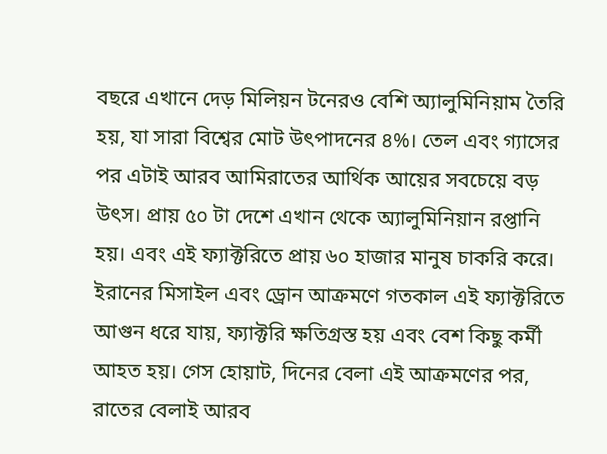বছরে এখানে দেড় মিলিয়ন টনেরও বেশি অ্যালুমিনিয়াম তৈরি হয়, যা সারা বিশ্বের মোট উৎপাদনের ৪%। তেল এবং গ্যাসের পর এটাই আরব আমিরাতের আর্থিক আয়ের সবচেয়ে বড় উৎস। প্রায় ৫০ টা দেশে এখান থেকে অ্যালুমিনিয়ান রপ্তানি হয়। এবং এই ফ্যাক্টরিতে প্রায় ৬০ হাজার মানুষ চাকরি করে। ইরানের মিসাইল এবং ড্রোন আক্রমণে গতকাল এই ফ্যাক্টরিতে আগুন ধরে যায়, ফ্যাক্টরি ক্ষতিগ্রস্ত হয় এবং বেশ কিছু কর্মী আহত হয়। গেস হোয়াট, দিনের বেলা এই আক্রমণের পর, রাতের বেলাই আরব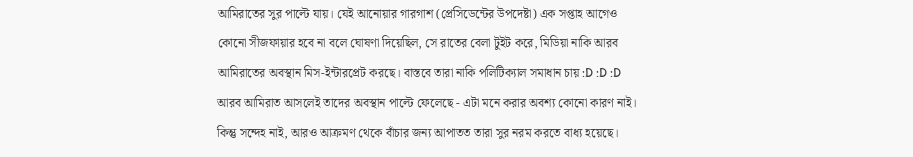আমিরাতের সুর পাল্টে যায়। যেই আনোয়ার গারগাশ (প্রেসিডেন্টের উপদেষ্টা) এক সপ্তাহ আগেও কোনো সীজফায়ার হবে না বলে ঘোষণা দিয়েছিল, সে রাতের বেলা টুইট করে, মিডিয়া নাকি আরব আমিরাতের অবস্থান মিস-ইন্টারপ্রেট করছে। বাস্তবে তারা নাকি পলিটিক্যাল সমাধান চায় :D :D :D আরব আমিরাত আসলেই তাদের অবস্থান পাল্টে ফেলেছে - এটা মনে করার অবশ্য কোনো কারণ নাই। কিন্তু সন্দেহ নাই, আরও আক্রমণ থেকে বাঁচার জন্য আপাতত তারা সুর নরম করতে বাধ্য হয়েছে।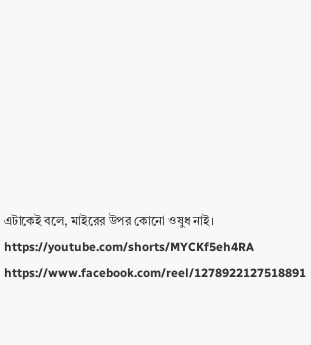এটাকেই বলে, মাইরের উপর কোনো ওষুধ নাই।
https://youtube.com/shorts/MYCKf5eh4RA
https://www.facebook.com/reel/1278922127518891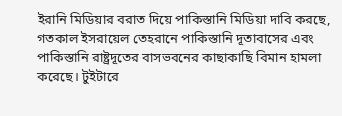ইরানি মিডিয়ার বরাত দিয়ে পাকিস্তানি মিডিয়া দাবি করছে, গতকাল ইসরায়েল তেহরানে পাকিস্তানি দূতাবাসের এবং পাকিস্তানি রাষ্ট্রদূতের বাসভবনের কাছাকাছি বিমান হামলা করেছে। টুইটারে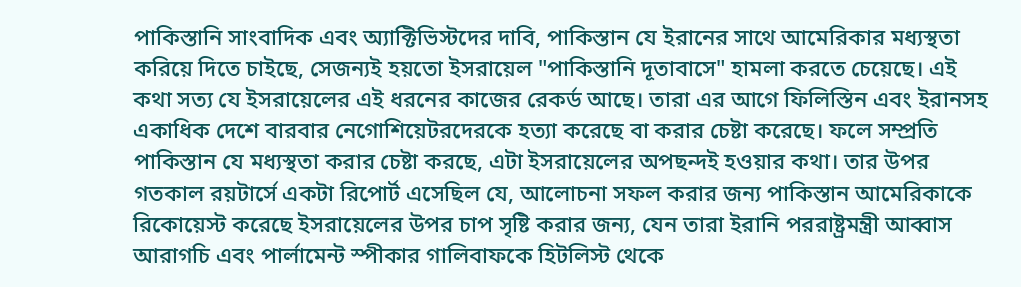পাকিস্তানি সাংবাদিক এবং অ্যাক্টিভিস্টদের দাবি, পাকিস্তান যে ইরানের সাথে আমেরিকার মধ্যস্থতা করিয়ে দিতে চাইছে, সেজন্যই হয়তো ইসরায়েল "পাকিস্তানি দূতাবাসে" হামলা করতে চেয়েছে। এই কথা সত্য যে ইসরায়েলের এই ধরনের কাজের রেকর্ড আছে। তারা এর আগে ফিলিস্তিন এবং ইরানসহ একাধিক দেশে বারবার নেগোশিয়েটরদেরকে হত্যা করেছে বা করার চেষ্টা করেছে। ফলে সম্প্রতি পাকিস্তান যে মধ্যস্থতা করার চেষ্টা করছে, এটা ইসরায়েলের অপছন্দই হওয়ার কথা। তার উপর গতকাল রয়টার্সে একটা রিপোর্ট এসেছিল যে, আলোচনা সফল করার জন্য পাকিস্তান আমেরিকাকে রিকোয়েস্ট করেছে ইসরায়েলের উপর চাপ সৃষ্টি করার জন্য, যেন তারা ইরানি পররাষ্ট্রমন্ত্রী আব্বাস আরাগচি এবং পার্লামেন্ট স্পীকার গালিবাফকে হিটলিস্ট থেকে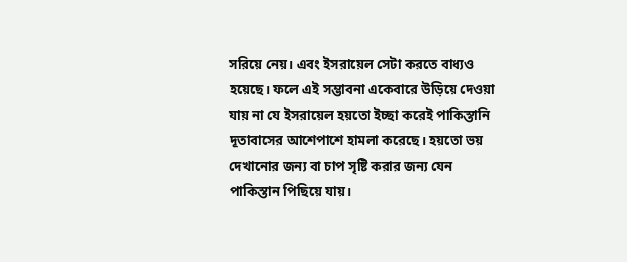সরিয়ে নেয়। এবং ইসরায়েল সেটা করতে বাধ্যও হয়েছে। ফলে এই সম্ভাবনা একেবারে উড়িয়ে দেওয়া যায় না যে ইসরায়েল হয়তো ইচ্ছা করেই পাকিস্তানি দূতাবাসের আশেপাশে হামলা করেছে। হয়তো ভয় দেখানোর জন্য বা চাপ সৃষ্টি করার জন্য যেন পাকিস্তান পিছিয়ে যায়।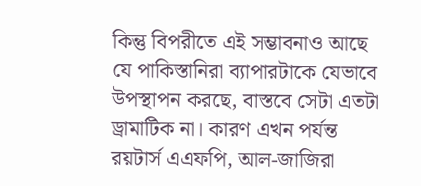কিন্তু বিপরীতে এই সম্ভাবনাও আছে যে পাকিস্তানিরা ব্যাপারটাকে যেভাবে উপস্থাপন করছে, বাস্তবে সেটা এতটা ড্রামাটিক না। কারণ এখন পর্যন্ত রয়টার্স এএফপি, আল-জাজিরা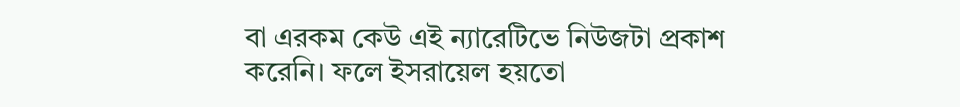বা এরকম কেউ এই ন্যারেটিভে নিউজটা প্রকাশ করেনি। ফলে ইসরায়েল হয়তো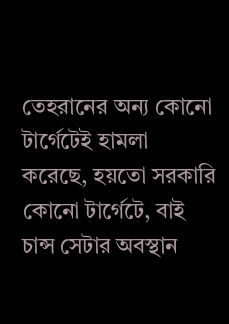তেহরানের অন্য কোনো টার্গেটেই হামলা করেছে, হয়তো সরকারি কোনো টার্গেটে, বাই চান্স সেটার অবস্থান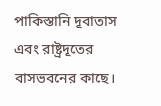পাকিস্তানি দূবাতাস এবং রাষ্ট্রদূতের বাসভবনের কাছে।